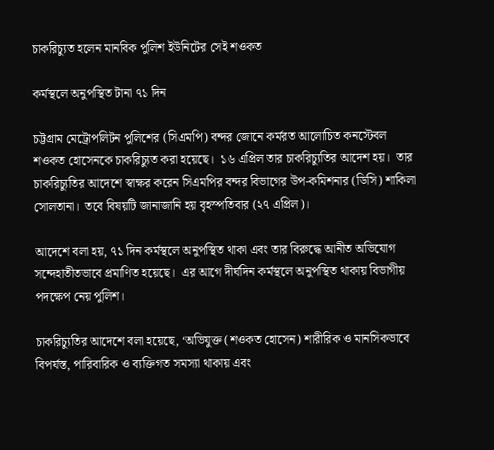চাকরিচ্যুত হলেন মানবিক পুলিশ ইউনিটের সেই শওকত

কর্মস্থলে অনুপস্থিত টানা ৭১ দিন

চট্টগ্রাম মেট্রোপলিটন পুলিশের (সিএমপি) বন্দর জোনে কর্মরত আলোচিত কনস্টেবল শওকত হোসেনকে চাকরিচ্যুত করা হয়েছে।  ১৬ এপ্রিল তার চাকরিচ্যুতির আদেশ হয়।  তার চাকরিচ্যুতির আদেশে স্বাক্ষর করেন সিএমপির বন্দর বিভাগের উপ-কমিশনার (ডিসি) শাকিলা সোলতানা।  তবে বিষয়টি জানাজানি হয় বৃহস্পতিবার (২৭ এপ্রিল)।

আদেশে বলা হয়, ৭১ দিন কর্মস্থলে অনুপস্থিত থাকা এবং তার বিরুদ্ধে আনীত অভিযোগ সন্দেহাতীতভাবে প্রমাণিত হয়েছে।  এর আগে দীর্ঘদিন কর্মস্থলে অনুপস্থিত থাকায় বিভাগীয় পদক্ষেপ নেয় পুলিশ।

চাকরিচ্যুতির আদেশে বলা হয়েছে, ‘অভিযুক্ত (শওকত হোসেন) শারীরিক ও মানসিকভাবে বিপর্যস্ত, পারিবারিক ও ব্যক্তিগত সমস্যা থাকায় এবং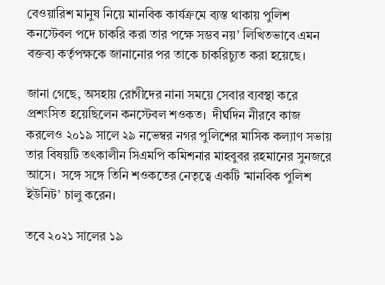বেওয়ারিশ মানুষ নিয়ে মানবিক কার্যক্রমে ব্যস্ত থাকায় পুলিশ কনস্টেবল পদে চাকরি করা তার পক্ষে সম্ভব নয়’ লিখিতভাবে এমন বক্তব্য কর্তৃপক্ষকে জানানোর পর তাকে চাকরিচ্যুত করা হয়েছে।

জানা গেছে, অসহায় রোগীদের নানা সময়ে সেবার ব্যবস্থা করে প্রশংসিত হয়েছিলেন কনস্টেবল শওকত।  দীর্ঘদিন নীরবে কাজ করলেও ২০১৯ সালে ২৯ নভেম্বর নগর পুলিশের মাসিক কল্যাণ সভায় তার বিষয়টি তৎকালীন সিএমপি কমিশনার মাহবুবর রহমানের সুনজরে আসে।  সঙ্গে সঙ্গে তিনি শওকতের নেতৃত্বে একটি ‘মানবিক পুলিশ ইউনিট’ চালু করেন।

তবে ২০২১ সালের ১৯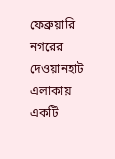ফেব্রুয়ারি নগরের দেওয়ানহাট এলাকায় একটি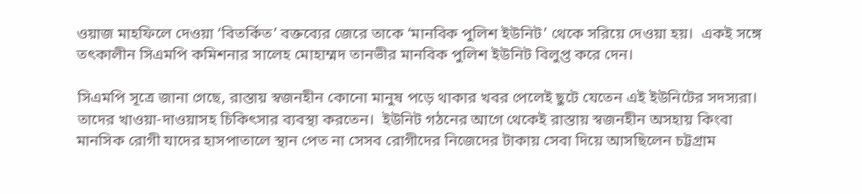ওয়াজ মাহফিলে দেওয়া ‌‘বিতর্কিত’ বক্তব্যের জেরে তাকে ‘মানবিক পুলিশ ইউনিট’ থেকে সরিয়ে দেওয়া হয়।  একই সঙ্গে তৎকালীন সিএমপি কমিশনার সালেহ মোহাম্মদ তানভীর মানবিক পুলিশ ইউনিট বিলুপ্ত করে দেন।

সিএমপি সূত্রে জানা গেছে, রাস্তায় স্বজনহীন কোনো মানুষ পড়ে থাকার খবর পেলেই ছুটে যেতেন এই ইউনিটের সদস্যরা।  তাদের খাওয়া-দাওয়াসহ চিকিৎসার ব্যবস্থা করতেন।  ইউনিট গঠনের আগে থেকেই রাস্তায় স্বজনহীন অসহায় কিংবা মানসিক রোগী যাদের হাসপাতালে স্থান পেত না সেসব রোগীদের নিজেদের টাকায় সেবা দিয়ে আসছিলেন চট্টগ্রাম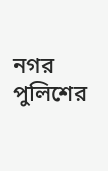নগর পুলিশের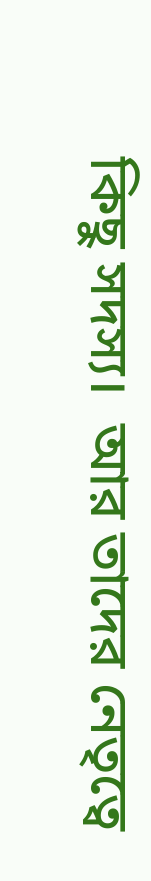কিছু সদস্য।  আর তাদের নেতৃত্বে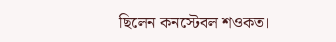ছিলেন কনস্টেবল শওকত।